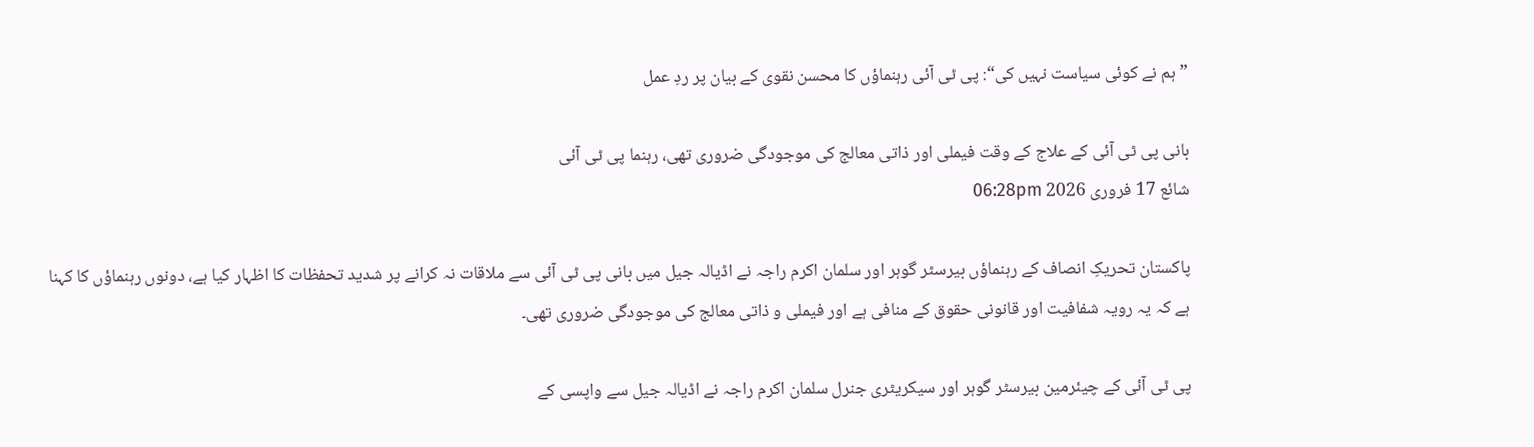”ہم نے کوئی سیاست نہیں کی“: پی ٹی آئی رہنماؤں کا محسن نقوی کے بیان پر ردِ عمل

بانی پی ٹی آئی کے علاج کے وقت فیملی اور ذاتی معالج کی موجودگی ضروری تھی، رہنما پی ٹی آئی
شائع 17 فروری 2026 06:28pm

پاکستان تحریکِ انصاف کے رہنماؤں بیرسٹر گوہر اور سلمان اکرم راجہ نے اڈیالہ جیل میں بانی پی ٹی آئی سے ملاقات نہ کرانے پر شدید تحفظات کا اظہار کیا ہے، دونوں رہنماؤں کا کہنا ہے کہ یہ رویہ شفافیت اور قانونی حقوق کے منافی ہے اور فیملی و ذاتی معالج کی موجودگی ضروری تھی۔

پی ٹی آئی کے چیئرمین بیرسٹر گوہر اور سیکریٹری جنرل سلمان اکرم راجہ نے اڈیالہ جیل سے واپسی کے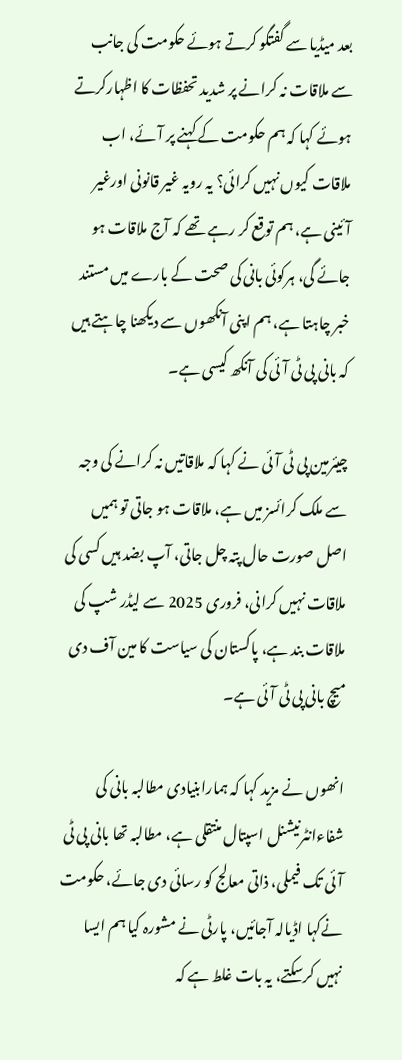بعد میڈیا سے گفتگو کرتے ہوئے حکومت کی جانب سے ملاقات نہ کرانے پر شدید تحفظات کا اظہارکرتے ہوئے کہا کہ ہم حکومت کے کہنے پر آئے، اب ملاقات کیوں نہیں کرائی؟ یہ رویہ غیر قانونی اورغیر آئینی ہے، ہم توقع کر رہے تھے کہ آج ملاقات ہو جائے گی، ہرکوئی بانی کی صحت کے بارے میں مستند خبر چاہتا ہے، ہم اپنی آنکھوں سے دیکھنا چاہتے ہیں کہ بانی پی ٹی آئی کی آنکھ کیسی ہے۔

چیئرمین پی ٹی آئی نے کہا کہ ملاقاتیں نہ کرانے کی وجہ سے ملک کرائسز میں ہے، ملاقات ہو جاتی تو ہمیں اصل صورت حال پتہ چل جاتی، آپ بضد ہیں کسی کی ملاقات نہیں کرانی، فروری 2025 سے لیڈر شپ کی ملاقات بند ہے، پاکستان کی سیاست کا مین آف دی میچ بانی پی ٹی آئی ہے۔

انھوں نے مزید کہا کہ ہمارابنیادی مطالبہ بانی کی شفاءانٹرنیشنل اسپتال منتقلی ہے، مطالبہ تھا بانی پی ٹی آئی تک فیملی، ذاتی معالج کو رسائی دی جائے، حکومت نےکہا اڈیالہ آجائیں، پارٹی نے مشورہ کیا ہم ایسا نہیں کرسکتے، یہ بات غلط ہے کہ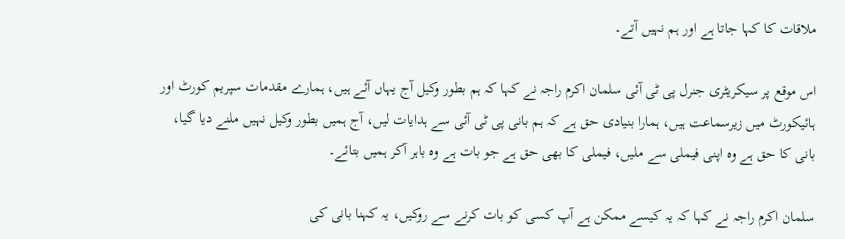ملاقات کا کہا جاتا ہے اور ہم نہیں آتے۔

اس موقع پر سیکریٹری جنرل پی ٹی آئی سلمان اکرم راجہ نے کہا کہ ہم بطور وکیل آج یہاں آئے ہیں، ہمارے مقدمات سپریم کورٹ اور ہائیکورٹ میں زیرسماعت ہیں، ہمارا بنیادی حق ہے کہ ہم بانی پی ٹی آئی سے ہدایات لیں، آج ہمیں بطور وکیل نہیں ملنے دیا گیا، بانی کا حق ہے وہ اپنی فیملی سے ملیں، فیملی کا بھی حق ہے جو بات ہے وہ باہر آکر ہمیں بتائے۔

سلمان اکرم راجہ نے کہا کہ یہ کیسے ممکن ہے آپ کسی کو بات کرنے سے روکیں، یہ کہنا بانی کی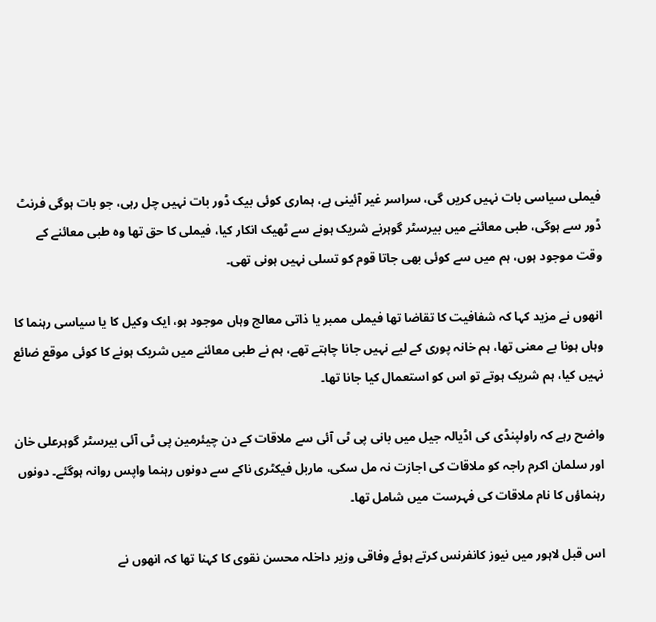فیملی سیاسی بات نہیں کریں گی، سراسر غیر آئینی ہے، ہماری کوئی بیک ڈور بات نہیں چل رہی، جو بات ہوگی فرنٹ ڈور سے ہوگی، طبی معائنے میں بیرسٹر گوہرنے شریک ہونے سے ٹھیک انکار کیا، فیملی کا حق تھا وہ طبی معائنے کے وقت موجود ہوں، ہم میں سے کوئی بھی جاتا قوم کو تسلی نہیں ہونی تھی۔

انھوں نے مزید کہا کہ شفافیت کا تقاضا تھا فیملی ممبر یا ذاتی معالج وہاں موجود ہو، ایک وکیل کا یا سیاسی رہنما کا وہاں ہونا بے معنی تھا، ہم خانہ پوری کے لیے نہیں جانا چاہتے تھے، ہم نے طبی معائنے میں شریک ہونے کا کوئی موقع ضائع نہیں کیا، ہم شریک ہوتے تو اس کو استعمال کیا جانا تھا۔

واضح رہے کہ راولپنڈی کی اڈیالہ جیل میں بانی پی ٹی آئی سے ملاقات کے دن چیئرمین پی ٹی آئی بیرسٹر گوہرعلی خان اور سلمان اکرم راجہ کو ملاقات کی اجازت نہ مل سکی، ماربل فیکٹری ناکے سے دونوں رہنما واپس روانہ ہوگئے۔ دونوں رہنماؤں کا نام ملاقات کی فہرست میں شامل تھا۔

اس قبل لاہور میں نیوز کانفرنس کرتے ہوئے وفاقی وزیر داخلہ محسن نقوی کا کہنا تھا کہ انھوں نے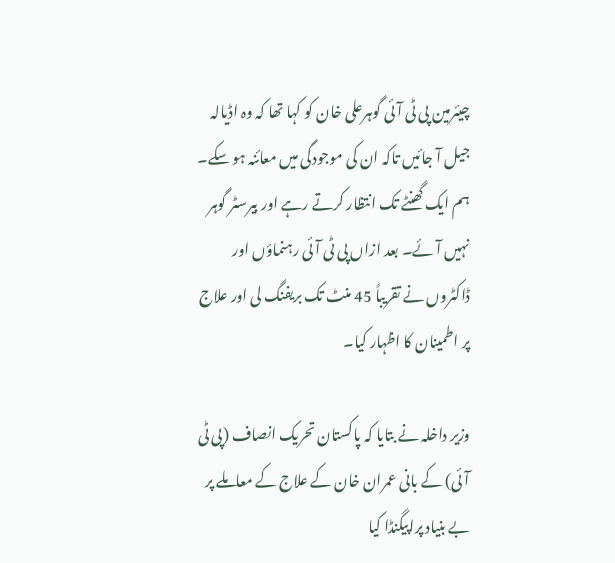چیئرمین پی ٹی آئی گوہرعلی خان کو کہا تھا کہ وہ اڈیالہ جیل آ جائیں تاکہ ان کی موجودگی میں معائنہ ہو سکے۔ ہم ایک گھنٹے تک انتظار کرتے رہے اور بیرسٹر گوہر نہیں آئے۔ بعد ازاں پی ٹی آئی رہنماؤں اور ڈاکٹروں نے تقریباً 45 منٹ تک بریفنگ لی اور علاج پر اطمینان کا اظہار کیا۔

وزیر داخلہ نے بتایا کہ پاکستان تحریک انصاف (پی ٹی آئی) کے بانی عمران خان کے علاج کے معاملے پر بے بنیاد پراپیگنڈا کیا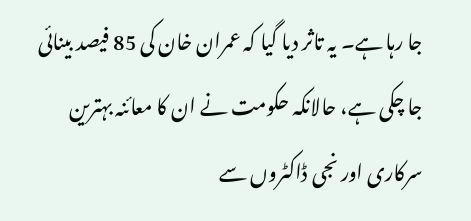جا رہا ہے۔ یہ تاثر دیا گیا کہ عمران خان کی 85 فیصد بینائی جا چکی ہے، حالانکہ حکومت نے ان کا معائنہ بہترین سرکاری اور نجی ڈاکٹروں سے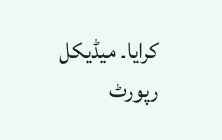کرایا۔ میڈیکل رپورٹ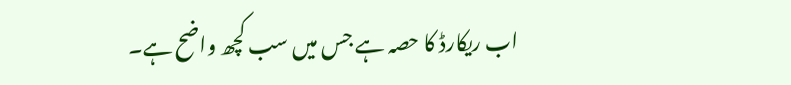اب ریکارڈ کا حصہ ہے جس میں سب کچھ واضح ہے۔